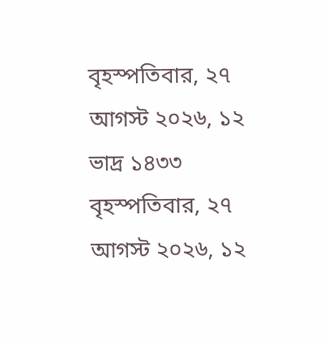বৃহস্পতিবার, ২৭ আগস্ট ২০২৬, ১২ ভাদ্র ১৪৩৩
বৃহস্পতিবার, ২৭ আগস্ট ২০২৬, ১২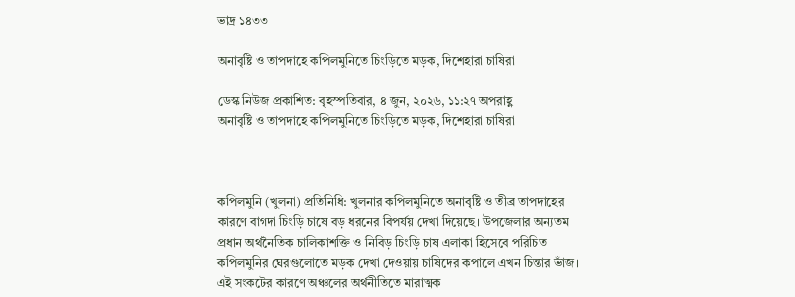ভাদ্র ১৪৩৩

অনাবৃষ্টি ও তাপদাহে কপিলমুনিতে চিংড়িতে মড়ক, দিশেহারা চাষিরা

ডেস্ক নিউজ প্রকাশিত: বৃহস্পতিবার, ৪ জুন, ২০২৬, ১১:২৭ অপরাহ্ণ
অনাবৃষ্টি ও তাপদাহে কপিলমুনিতে চিংড়িতে মড়ক, দিশেহারা চাষিরা



কপিলমুনি (খুলনা) প্রতিনিধি: খুলনার কপিলমুনিতে অনাবৃষ্টি ও তীব্র তাপদাহের কারণে বাগদা চিংড়ি চাষে বড় ধরনের বিপর্যয় দেখা দিয়েছে। উপজেলার অন্যতম প্রধান অর্থনৈতিক চালিকাশক্তি ও নিবিড় চিংড়ি চাষ এলাকা হিসেবে পরিচিত কপিলমুনির ঘেরগুলোতে মড়ক দেখা দেওয়ায় চাষিদের কপালে এখন চিন্তার ভাঁজ। এই সংকটের কারণে অঞ্চলের অর্থনীতিতে মারাত্মক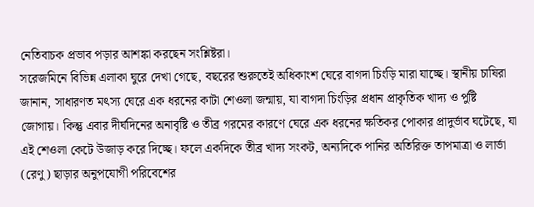নেতিবাচক প্রভাব পড়ার আশঙ্কা করছেন সংশ্লিষ্টরা।
সরেজমিনে বিভিন্ন এলাকা ঘুরে দেখা গেছে, বছরের শুরুতেই অধিকাংশ ঘেরে বাগদা চিংড়ি মারা যাচ্ছে। স্থানীয় চাষিরা জানান, সাধারণত মৎস্য ঘেরে এক ধরনের কাটা শেওলা জন্মায়, যা বাগদা চিংড়ির প্রধান প্রাকৃতিক খাদ্য ও পুষ্টি জোগায়। কিন্তু এবার দীর্ঘদিনের অনাবৃষ্টি ও তীব্র গরমের কারণে ঘেরে এক ধরনের ক্ষতিকর পোকার প্রাদুর্ভাব ঘটেছে, যা এই শেওলা কেটে উজাড় করে দিচ্ছে। ফলে একদিকে তীব্র খাদ্য সংকট, অন্যদিকে পানির অতিরিক্ত তাপমাত্রা ও লার্ভা (রেণু) ছাড়ার অনুপযোগী পরিবেশের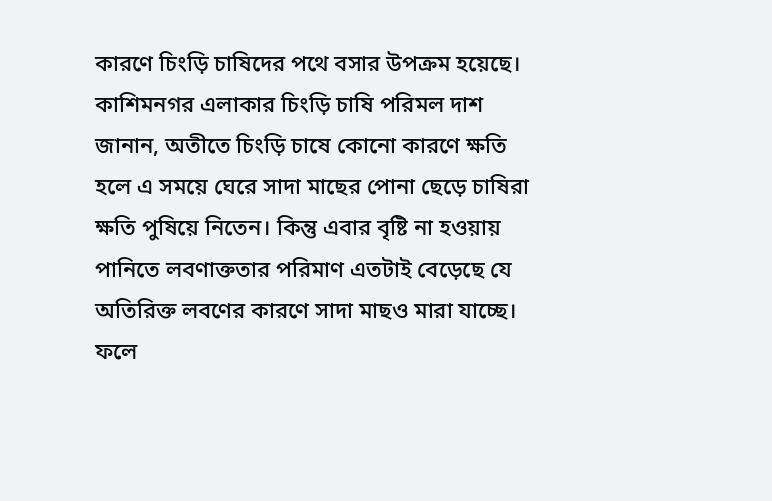কারণে চিংড়ি চাষিদের পথে বসার উপক্রম হয়েছে।
কাশিমনগর এলাকার চিংড়ি চাষি পরিমল দাশ জানান, অতীতে চিংড়ি চাষে কোনো কারণে ক্ষতি হলে এ সময়ে ঘেরে সাদা মাছের পোনা ছেড়ে চাষিরা ক্ষতি পুষিয়ে নিতেন। কিন্তু এবার বৃষ্টি না হওয়ায় পানিতে লবণাক্ততার পরিমাণ এতটাই বেড়েছে যে অতিরিক্ত লবণের কারণে সাদা মাছও মারা যাচ্ছে। ফলে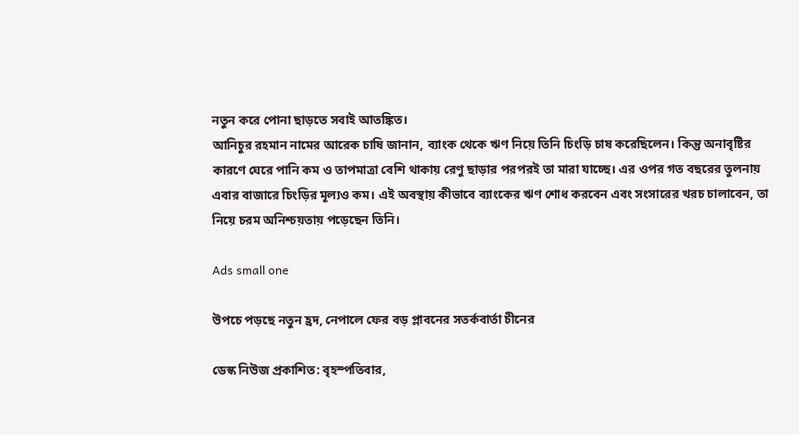নতুন করে পোনা ছাড়তে সবাই আতঙ্কিত।
আনিচুর রহমান নামের আরেক চাষি জানান, ব্যাংক থেকে ঋণ নিয়ে তিনি চিংড়ি চাষ করেছিলেন। কিন্তু অনাবৃষ্টির কারণে ঘেরে পানি কম ও তাপমাত্রা বেশি থাকায় রেণু ছাড়ার পরপরই তা মারা যাচ্ছে। এর ওপর গত বছরের তুলনায় এবার বাজারে চিংড়ির মূল্যও কম। এই অবস্থায় কীভাবে ব্যাংকের ঋণ শোধ করবেন এবং সংসারের খরচ চালাবেন, তা নিয়ে চরম অনিশ্চয়তায় পড়েছেন তিনি।

Ads small one

উপচে পড়ছে নতুন হ্রদ, নেপালে ফের বড় প্লাবনের সতর্কবার্তা চীনের

ডেস্ক নিউজ প্রকাশিত: বৃহস্পতিবার,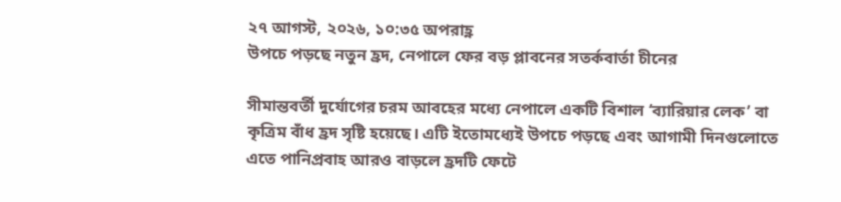২৭ আগস্ট, ২০২৬, ১০:৩৫ অপরাহ্ণ
উপচে পড়ছে নতুন হ্রদ, নেপালে ফের বড় প্লাবনের সতর্কবার্তা চীনের

সীমান্তবর্তী দুর্যোগের চরম আবহের মধ্যে নেপালে একটি বিশাল ‘ব্যারিয়ার লেক’ বা কৃত্রিম বাঁধ হ্রদ সৃষ্টি হয়েছে। এটি ইতোমধ্যেই উপচে পড়ছে এবং আগামী দিনগুলোতে এতে পানিপ্রবাহ আরও বাড়লে হ্রদটি ফেটে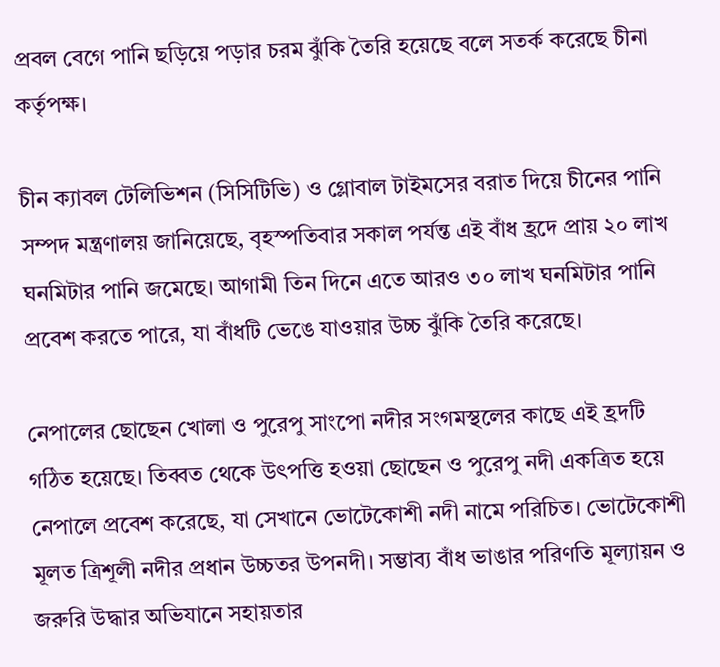প্রবল বেগে পানি ছড়িয়ে পড়ার চরম ঝুঁকি তৈরি হয়েছে বলে সতর্ক করেছে চীনা কর্তৃপক্ষ।

চীন ক্যাবল টেলিভিশন (সিসিটিভি) ও গ্লোবাল টাইমসের বরাত দিয়ে চীনের পানি সম্পদ মন্ত্রণালয় জানিয়েছে, বৃহস্পতিবার সকাল পর্যন্ত এই বাঁধ হ্রদে প্রায় ২০ লাখ ঘনমিটার পানি জমেছে। আগামী তিন দিনে এতে আরও ৩০ লাখ ঘনমিটার পানি প্রবেশ করতে পারে, যা বাঁধটি ভেঙে যাওয়ার উচ্চ ঝুঁকি তৈরি করেছে।

নেপালের ছোছেন খোলা ও পুরেপু সাংপো নদীর সংগমস্থলের কাছে এই হ্রদটি গঠিত হয়েছে। তিব্বত থেকে উৎপত্তি হওয়া ছোছেন ও পুরেপু নদী একত্রিত হয়ে নেপালে প্রবেশ করেছে, যা সেখানে ভোটেকোশী নদী নামে পরিচিত। ভোটেকোশী মূলত ত্রিশূলী নদীর প্রধান উচ্চতর উপনদী। সম্ভাব্য বাঁধ ভাঙার পরিণতি মূল্যায়ন ও জরুরি উদ্ধার অভিযানে সহায়তার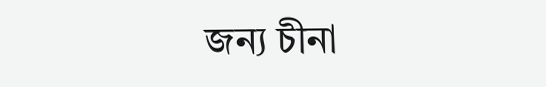জন্য চীনা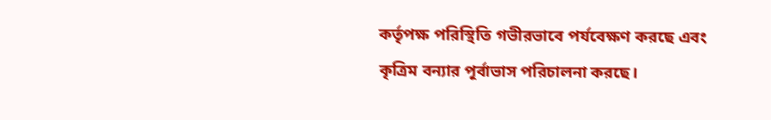কর্তৃপক্ষ পরিস্থিতি গভীরভাবে পর্যবেক্ষণ করছে এবং কৃত্রিম বন্যার পূর্বাভাস পরিচালনা করছে।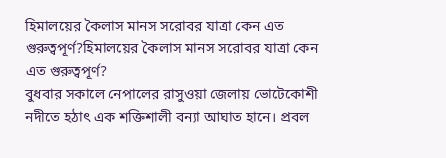হিমালয়ের কৈলাস মানস সরোবর যাত্রা কেন এত গুরুত্বপূর্ণ?হিমালয়ের কৈলাস মানস সরোবর যাত্রা কেন এত গুরুত্বপূর্ণ?
বুধবার সকালে নেপালের রাসুওয়া জেলায় ভোটেকোশী নদীতে হঠাৎ এক শক্তিশালী বন্যা আঘাত হানে। প্রবল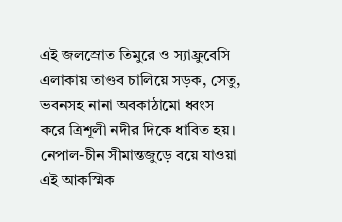এই জলস্রোত তিমুরে ও স্যাফ্রুবেসি এলাকায় তাণ্ডব চালিয়ে সড়ক, সেতু, ভবনসহ নানা অবকাঠামো ধ্বংস করে ত্রিশূলী নদীর দিকে ধাবিত হয়। নেপাল-চীন সীমান্তজুড়ে বয়ে যাওয়া এই আকস্মিক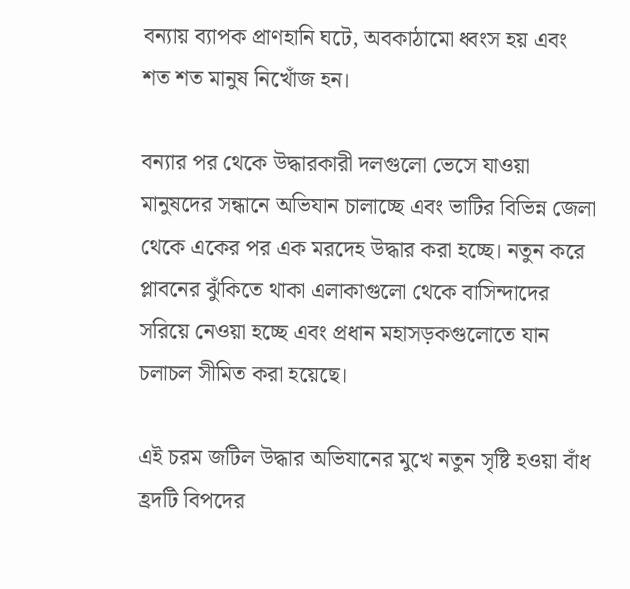বন্যায় ব্যাপক প্রাণহানি ঘটে, অবকাঠামো ধ্বংস হয় এবং শত শত মানুষ নিখোঁজ হন।

বন্যার পর থেকে উদ্ধারকারী দলগুলো ভেসে যাওয়া মানুষদের সন্ধানে অভিযান চালাচ্ছে এবং ভাটির বিভিন্ন জেলা থেকে একের পর এক মরদেহ উদ্ধার করা হচ্ছে। নতুন করে প্লাবনের ঝুঁকিতে থাকা এলাকাগুলো থেকে বাসিন্দাদের সরিয়ে নেওয়া হচ্ছে এবং প্রধান মহাসড়কগুলোতে যান চলাচল সীমিত করা হয়েছে।

এই চরম জটিল উদ্ধার অভিযানের মুখে নতুন সৃষ্টি হওয়া বাঁধ হ্রদটি বিপদের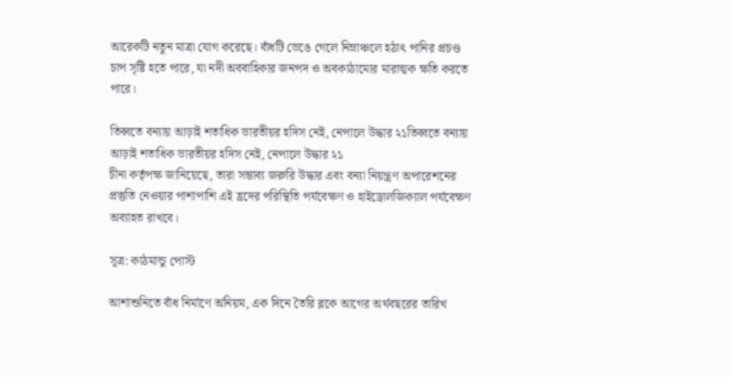আরেকটি নতুন মাত্রা যোগ করেছে। বাঁধটি ভেঙে গেলে নিম্নাঞ্চলে হঠাৎ পানির প্রচণ্ড চাপ সৃষ্টি হতে পারে, যা নদী অববাহিকার জনপদ ও অবকাঠামোর মারাত্মক ক্ষতি করতে পারে।

তিব্বতে বন্যায় আড়াই শতাধিক ভারতীয়র হদিস নেই, নেপালে উদ্ধার ২১তিব্বতে বন্যায় আড়াই শতাধিক ভারতীয়র হদিস নেই, নেপালে উদ্ধার ২১
চীনা কর্তৃপক্ষ জানিয়েছে, তারা সম্ভাব্য জরুরি উদ্ধার এবং বন্যা নিয়ন্ত্রণ অপারেশনের প্রস্তুতি নেওয়ার পাশাপাশি এই হ্রদের পরিস্থিতি পর্যবেক্ষণ ও হাইড্রোলজিক্যাল পর্যবেক্ষণ অব্যাহত রাখবে।

সূত্র: কাঠমান্ডু পোস্ট

আশাশুনিতে বাঁধ নির্মাণে অনিয়ম, এক দিনে তৈরি ব্লকে আগের অর্থবছরের তারিখ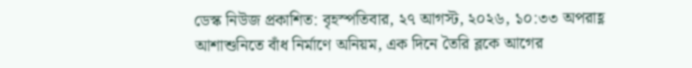ডেস্ক নিউজ প্রকাশিত: বৃহস্পতিবার, ২৭ আগস্ট, ২০২৬, ১০:৩৩ অপরাহ্ণ
আশাশুনিতে বাঁধ নির্মাণে অনিয়ম, এক দিনে তৈরি ব্লকে আগের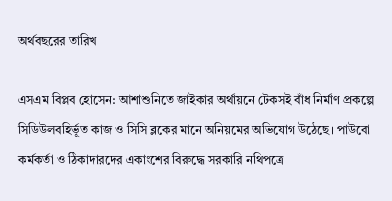অর্থবছরের তারিখ

এসএম বিপ্লব হোসেন: আশাশুনিতে জাইকার অর্থায়নে টেকসই বাঁধ নির্মাণ প্রকল্পে সিডিউলবহির্ভূত কাজ ও সিসি ব্লকের মানে অনিয়মের অভিযোগ উঠেছে। পাউবো কর্মকর্তা ও ঠিকাদারদের একাংশের বিরুদ্ধে সরকারি নথিপত্রে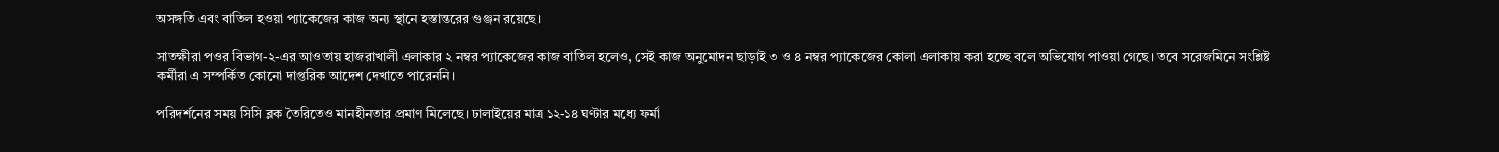অসঙ্গতি এবং বাতিল হওয়া প্যাকেজের কাজ অন্য স্থানে হস্তান্তরের গুঞ্জন রয়েছে।

সাতক্ষীরা পওর বিভাগ-২-এর আওতায় হাজরাখালী এলাকার ২ নম্বর প্যাকেজের কাজ বাতিল হলেও, সেই কাজ অনুমোদন ছাড়াই ৩ ও ৪ নম্বর প্যাকেজের কোলা এলাকায় করা হচ্ছে বলে অভিযোগ পাওয়া গেছে। তবে সরেজমিনে সংশ্লিষ্ট কর্মীরা এ সম্পর্কিত কোনো দাপ্তরিক আদেশ দেখাতে পারেননি।

পরিদর্শনের সময় সিসি ব্লক তৈরিতেও মানহীনতার প্রমাণ মিলেছে। ঢালাইয়ের মাত্র ১২-১৪ ঘণ্টার মধ্যে ফর্মা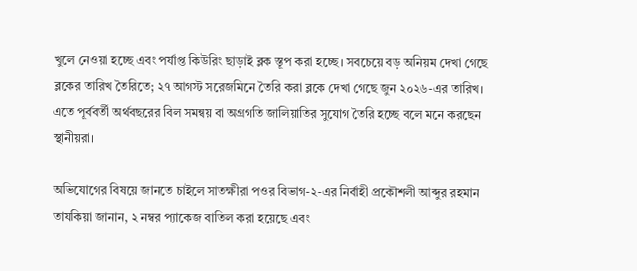খুলে নেওয়া হচ্ছে এবং পর্যাপ্ত কিউরিং ছাড়াই ব্লক স্তূপ করা হচ্ছে। সবচেয়ে বড় অনিয়ম দেখা গেছে ব্লকের তারিখ তৈরিতে; ২৭ আগস্ট সরেজমিনে তৈরি করা ব্লকে দেখা গেছে জুন ২০২৬-এর তারিখ। এতে পূর্ববর্তী অর্থবছরের বিল সমন্বয় বা অগ্রগতি জালিয়াতির সুযোগ তৈরি হচ্ছে বলে মনে করছেন স্থানীয়রা।

অভিযোগের বিষয়ে জানতে চাইলে সাতক্ষীরা পওর বিভাগ-২-এর নির্বাহী প্রকৌশলী আব্দুর রহমান তাযকিয়া জানান, ২ নম্বর প্যাকেজ বাতিল করা হয়েছে এবং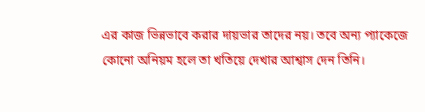এর কাজ ভিন্নভাবে করার দায়ভার তাদের নয়। তবে অন্য প্যাকেজে কোনো অনিয়ম হলে তা খতিয়ে দেখার আশ্বাস দেন তিনি।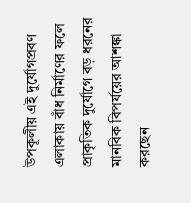উপকূলীয় এই দুর্যোগপ্রবণ এলাকায় বাঁধ নির্মাণের ফলে প্রাকৃতিক দুর্যোগে বড় ধরনের মানবিক বিপর্যয়ের আশঙ্কা করছেন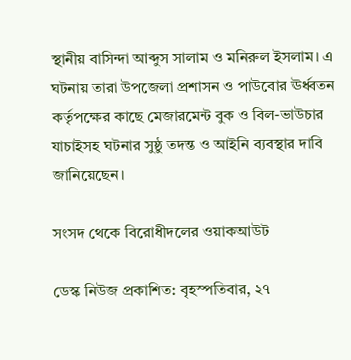স্থানীয় বাসিন্দা আব্দুস সালাম ও মনিরুল ইসলাম। এ ঘটনায় তারা উপজেলা প্রশাসন ও পাউবোর ঊর্ধ্বতন কর্তৃপক্ষের কাছে মেজারমেন্ট বুক ও বিল-ভাউচার যাচাইসহ ঘটনার সুষ্ঠু তদন্ত ও আইনি ব্যবস্থার দাবি জানিয়েছেন।

সংসদ থেকে বিরোধীদলের ওয়াকআউট

ডেস্ক নিউজ প্রকাশিত: বৃহস্পতিবার, ২৭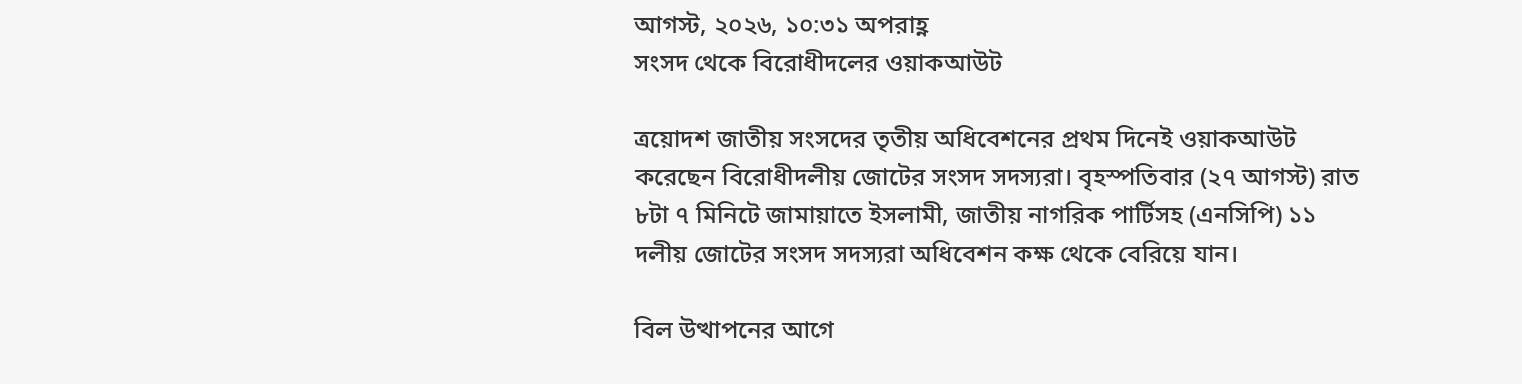আগস্ট, ২০২৬, ১০:৩১ অপরাহ্ণ
সংসদ থেকে বিরোধীদলের ওয়াকআউট

ত্রয়োদশ জাতীয় সংসদের তৃতীয় অধিবেশনের প্রথম দিনেই ওয়াকআউট করেছেন বিরোধীদলীয় জোটের সংসদ সদস্যরা। বৃহস্পতিবার (২৭ আগস্ট) রাত ৮টা ৭ মিনিটে জামায়াতে ইসলামী, জাতীয় নাগরিক পার্টিসহ (এনসিপি) ১১ দলীয় জোটের সংসদ সদস্যরা অধিবেশন কক্ষ থেকে বেরিয়ে যান।

বিল উত্থাপনের আগে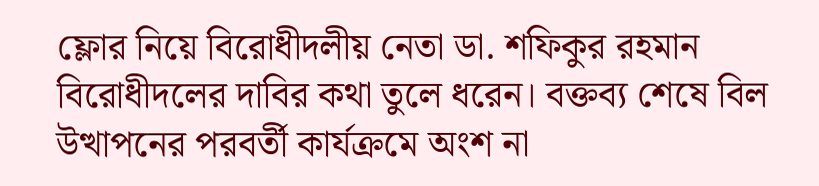ফ্লোর নিয়ে বিরোধীদলীয় নেতা ডা. শফিকুর রহমান বিরোধীদলের দাবির কথা তুলে ধরেন। বক্তব্য শেষে বিল উত্থাপনের পরবর্তী কার্যক্রমে অংশ না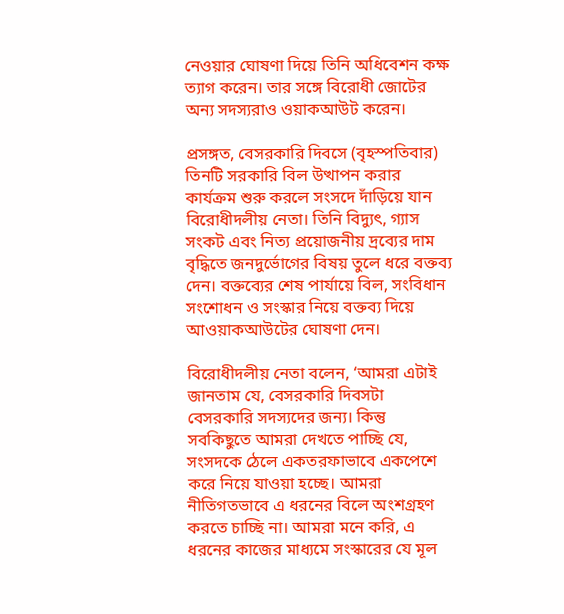নেওয়ার ঘোষণা দিয়ে তিনি অধিবেশন কক্ষ ত্যাগ করেন। তার সঙ্গে বিরোধী জোটের অন্য সদস্যরাও ওয়াকআউট করেন।

প্রসঙ্গত, বেসরকারি দিবসে (বৃহস্পতিবার) তিনটি সরকারি বিল উত্থাপন করার কার্যক্রম শুরু করলে সংসদে দাঁড়িয়ে যান বিরোধীদলীয় নেতা। তিনি বিদ্যুৎ, গ্যাস সংকট এবং নিত্য প্রয়োজনীয় দ্রব্যের দাম বৃদ্ধিতে জনদুর্ভোগের বিষয় তুলে ধরে বক্তব্য দেন। বক্তব্যের শেষ পার্যায়ে বিল, সংবিধান সংশোধন ও সংস্কার নিয়ে বক্তব্য দিয়ে আওয়াকআউটের ঘোষণা দেন।

বিরোধীদলীয় নেতা বলেন, ‘আমরা এটাই জানতাম যে, বেসরকারি দিবসটা বেসরকারি সদস্যদের জন্য। কিন্তু সবকিছুতে আমরা দেখতে পাচ্ছি যে, সংসদকে ঠেলে একতরফাভাবে একপেশে করে নিয়ে যাওয়া হচ্ছে। আমরা নীতিগতভাবে এ ধরনের বিলে অংশগ্রহণ করতে চাচ্ছি না। আমরা মনে করি, এ ধরনের কাজের মাধ্যমে সংস্কারের যে মূল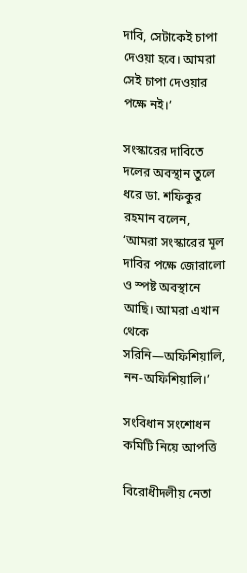দাবি, সেটাকেই চাপা দেওয়া হবে। আমরা সেই চাপা দেওয়ার পক্ষে নই।’

সংস্কারের দাবিতে দলের অবস্থান তুলে ধরে ডা. শফিকুর রহমান বলেন, ‘আমরা সংস্কারের মূল দাবির পক্ষে জোরালো ও স্পষ্ট অবস্থানে আছি। আমরা এখান থেকে সরিনি—অফিশিয়ালি, নন-অফিশিয়ালি।’

সংবিধান সংশোধন কমিটি নিয়ে আপত্তি

বিরোধীদলীয় নেতা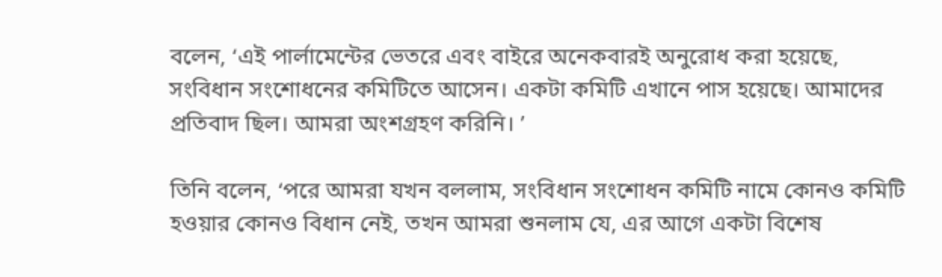বলেন, ‘এই পার্লামেন্টের ভেতরে এবং বাইরে অনেকবারই অনুরোধ করা হয়েছে, সংবিধান সংশোধনের কমিটিতে আসেন। একটা কমিটি এখানে পাস হয়েছে। আমাদের প্রতিবাদ ছিল। আমরা অংশগ্রহণ করিনি। ’

তিনি বলেন, ‘পরে আমরা যখন বললাম, সংবিধান সংশোধন কমিটি নামে কোনও কমিটি হওয়ার কোনও বিধান নেই, তখন আমরা শুনলাম যে, এর আগে একটা বিশেষ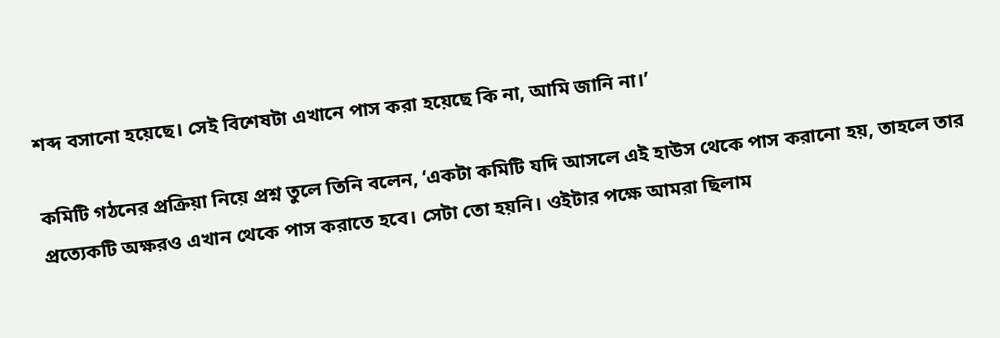শব্দ বসানো হয়েছে। সেই বিশেষটা এখানে পাস করা হয়েছে কি না, আমি জানি না।’

কমিটি গঠনের প্রক্রিয়া নিয়ে প্রশ্ন তুলে তিনি বলেন, ‘একটা কমিটি যদি আসলে এই হাউস থেকে পাস করানো হয়, তাহলে তার প্রত্যেকটি অক্ষরও এখান থেকে পাস করাতে হবে। সেটা তো হয়নি। ওইটার পক্ষে আমরা ছিলাম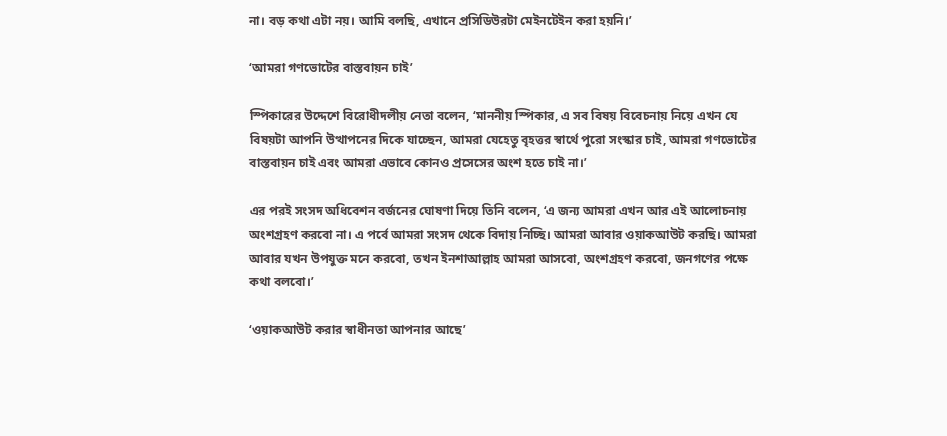না। বড় কথা এটা নয়। আমি বলছি, এখানে প্রসিডিউরটা মেইনটেইন করা হয়নি।’

‘আমরা গণভোটের বাস্তবায়ন চাই’

স্পিকারের উদ্দেশে বিরোধীদলীয় নেতা বলেন, ‘মাননীয় স্পিকার, এ সব বিষয় বিবেচনায় নিয়ে এখন যে বিষয়টা আপনি উত্থাপনের দিকে যাচ্ছেন, আমরা যেহেতু বৃহত্তর স্বার্থে পুরো সংস্কার চাই, আমরা গণভোটের বাস্তবায়ন চাই এবং আমরা এভাবে কোনও প্রসেসের অংশ হতে চাই না।’

এর পরই সংসদ অধিবেশন বর্জনের ঘোষণা দিয়ে তিনি বলেন, ‘এ জন্য আমরা এখন আর এই আলোচনায় অংশগ্রহণ করবো না। এ পর্বে আমরা সংসদ থেকে বিদায় নিচ্ছি। আমরা আবার ওয়াকআউট করছি। আমরা আবার যখন উপযুক্ত মনে করবো, তখন ইনশাআল্লাহ আমরা আসবো, অংশগ্রহণ করবো, জনগণের পক্ষে কথা বলবো।’

‘ওয়াকআউট করার স্বাধীনতা আপনার আছে’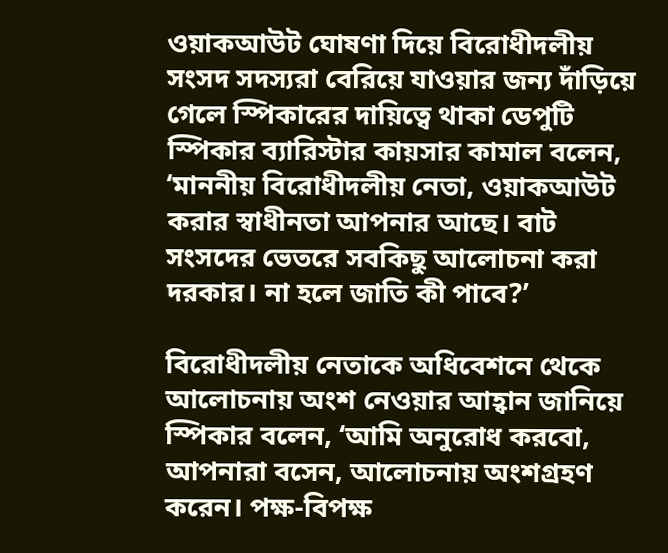ওয়াকআউট ঘোষণা দিয়ে বিরোধীদলীয় সংসদ সদস্যরা বেরিয়ে যাওয়ার জন্য দাঁড়িয়ে গেলে স্পিকারের দায়িত্বে থাকা ডেপুটি স্পিকার ব্যারিস্টার কায়সার কামাল বলেন, ‘মাননীয় বিরোধীদলীয় নেতা, ওয়াকআউট করার স্বাধীনতা আপনার আছে। বাট সংসদের ভেতরে সবকিছু আলোচনা করা দরকার। না হলে জাতি কী পাবে?’

বিরোধীদলীয় নেতাকে অধিবেশনে থেকে আলোচনায় অংশ নেওয়ার আহ্বান জানিয়ে স্পিকার বলেন, ‘আমি অনুরোধ করবো, আপনারা বসেন, আলোচনায় অংশগ্রহণ করেন। পক্ষ-বিপক্ষ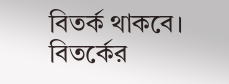বিতর্ক থাকবে। বিতর্কের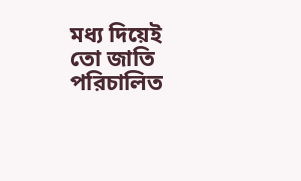মধ্য দিয়েই তো জাতি পরিচালিত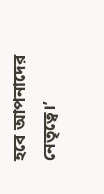হবে আপনাদের নেতৃত্বে।’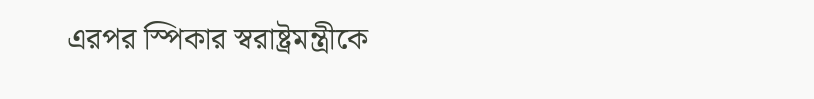এরপর স্পিকার স্বরাষ্ট্রমন্ত্রীকে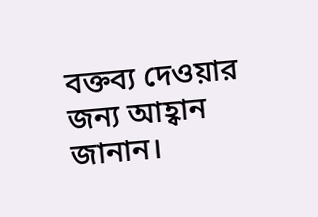বক্তব্য দেওয়ার জন্য আহ্বান জানান।